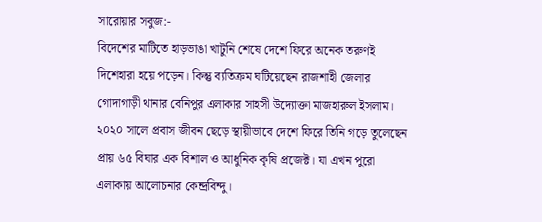সারোয়ার সবুজ:-
বিদেশের মাটিতে হাড়ভাঙা খাটুনি শেষে দেশে ফিরে অনেক তরুণই দিশেহারা হয়ে পড়েন। কিন্তু ব্যতিক্রম ঘটিয়েছেন রাজশাহী জেলার গোদাগাড়ী থানার বেনিপুর এলাকার সাহসী উদ্যোক্তা মাজহারুল ইসলাম।
২০২০ সালে প্রবাস জীবন ছেড়ে স্থায়ীভাবে দেশে ফিরে তিনি গড়ে তুলেছেন প্রায় ৬৫ বিঘার এক বিশাল ও আধুনিক কৃষি প্রজেক্ট। যা এখন পুরো এলাকায় আলোচনার কেন্দ্রবিন্দু।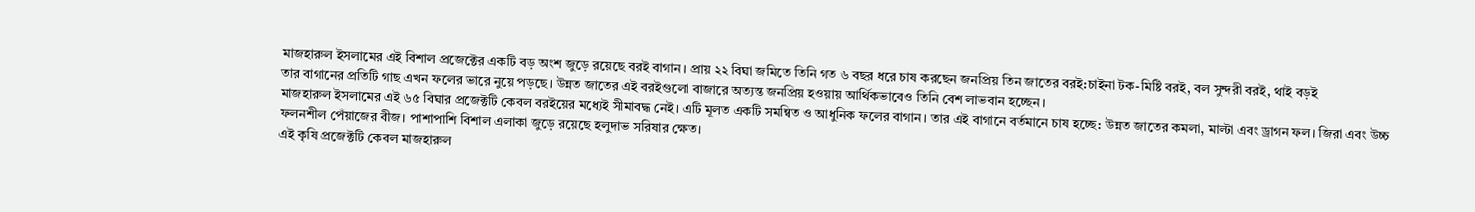মাজহারুল ইসলামের এই বিশাল প্রজেক্টের একটি বড় অংশ জুড়ে রয়েছে বরই বাগান। প্রায় ২২ বিঘা জমিতে তিনি গত ৬ বছর ধরে চাষ করছেন জনপ্রিয় তিন জাতের বরই:চাইনা টক-মিষ্টি বরই, বল সুন্দরী বরই, থাই বড়ই
তার বাগানের প্রতিটি গাছ এখন ফলের ভারে নুয়ে পড়ছে। উন্নত জাতের এই বরইগুলো বাজারে অত্যন্ত জনপ্রিয় হওয়ায় আর্থিকভাবেও তিনি বেশ লাভবান হচ্ছেন।
মাজহারুল ইসলামের এই ৬৫ বিঘার প্রজেক্টটি কেবল বরইয়ের মধ্যেই সীমাবদ্ধ নেই। এটি মূলত একটি সমন্বিত ও আধুনিক ফলের বাগান। তার এই বাগানে বর্তমানে চাষ হচ্ছে: উন্নত জাতের কমলা, মাল্টা এবং ড্রাগন ফল। জিরা এবং উচ্চ ফলনশীল পেঁয়াজের বীজ। পাশাপাশি বিশাল এলাকা জুড়ে রয়েছে হলুদাভ সরিষার ক্ষেত।
এই কৃষি প্রজেক্টটি কেবল মাজহারুল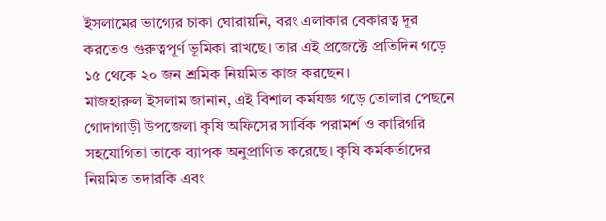ইসলামের ভাগ্যের চাকা ঘোরায়নি, বরং এলাকার বেকারত্ব দূর করতেও গুরুত্বপূর্ণ ভূমিকা রাখছে। তার এই প্রজেক্টে প্রতিদিন গড়ে ১৫ থেকে ২০ জন শ্রমিক নিয়মিত কাজ করছেন।
মাজহারুল ইসলাম জানান, এই বিশাল কর্মযজ্ঞ গড়ে তোলার পেছনে গোদাগাড়ী উপজেলা কৃষি অফিসের সার্বিক পরামর্শ ও কারিগরি সহযোগিতা তাকে ব্যাপক অনুপ্রাণিত করেছে। কৃষি কর্মকর্তাদের নিয়মিত তদারকি এবং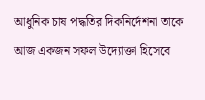আধুনিক চাষ পদ্ধতির দিকনির্দেশনা তাকে আজ একজন সফল উদ্যোক্তা হিসেবে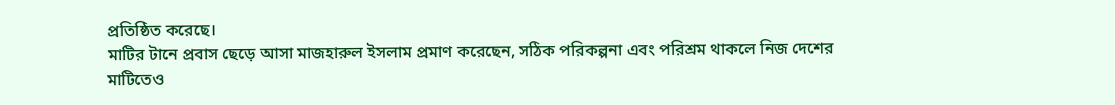প্রতিষ্ঠিত করেছে।
মাটির টানে প্রবাস ছেড়ে আসা মাজহারুল ইসলাম প্রমাণ করেছেন, সঠিক পরিকল্পনা এবং পরিশ্রম থাকলে নিজ দেশের মাটিতেও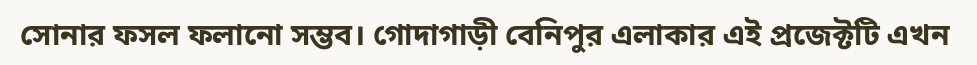সোনার ফসল ফলানো সম্ভব। গোদাগাড়ী বেনিপুর এলাকার এই প্রজেক্টটি এখন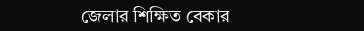জেলার শিক্ষিত বেকার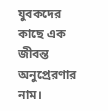যুবকদের কাছে এক জীবন্ত অনুপ্রেরণার নাম।